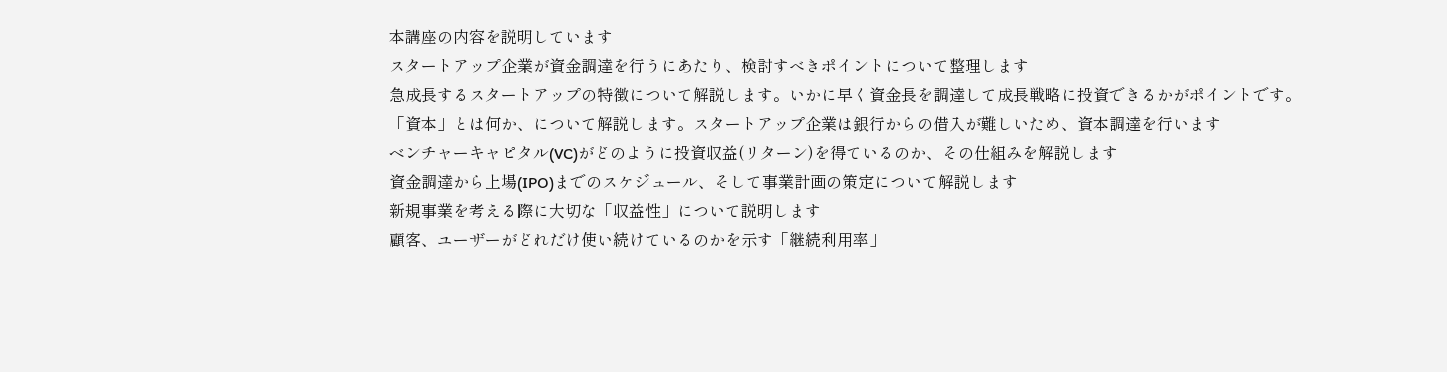本講座の内容を説明しています
スタートアップ企業が資金調達を行うにあたり、検討すべきポイントについて整理します
急成長するスタートアップの特徴について解説します。いかに早く資金長を調達して成長戦略に投資できるかがポイントです。
「資本」とは何か、について解説します。スタートアップ企業は銀行からの借入が難しいため、資本調達を行います
ベンチャーキャピタル(VC)がどのように投資収益(リターン)を得ているのか、その仕組みを解説します
資金調達から上場(IPO)までのスケジュール、そして事業計画の策定について解説します
新規事業を考える際に大切な「収益性」について説明します
顧客、ユーザーがどれだけ使い続けているのかを示す「継続利用率」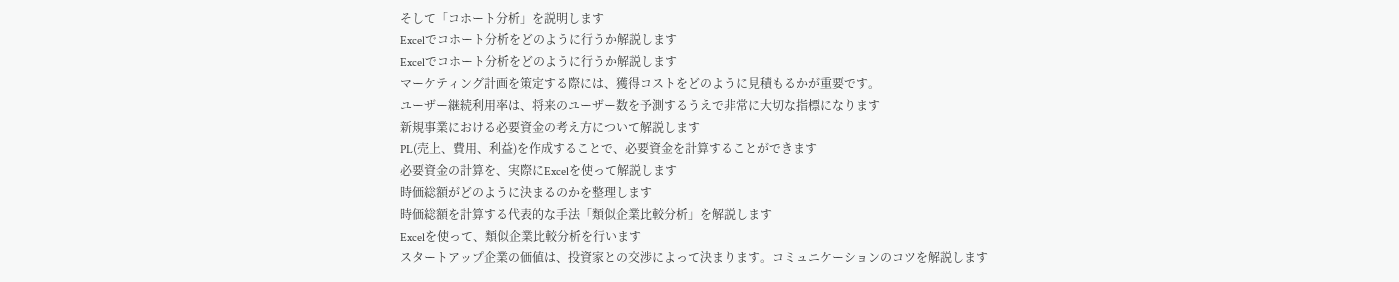そして「コホート分析」を説明します
Excelでコホート分析をどのように行うか解説します
Excelでコホート分析をどのように行うか解説します
マーケティング計画を策定する際には、獲得コストをどのように見積もるかが重要です。
ユーザー継続利用率は、将来のユーザー数を予測するうえで非常に大切な指標になります
新規事業における必要資金の考え方について解説します
PL(売上、費用、利益)を作成することで、必要資金を計算することができます
必要資金の計算を、実際にExcelを使って解説します
時価総額がどのように決まるのかを整理します
時価総額を計算する代表的な手法「類似企業比較分析」を解説します
Excelを使って、類似企業比較分析を行います
スタートアップ企業の価値は、投資家との交渉によって決まります。コミュニケーションのコツを解説します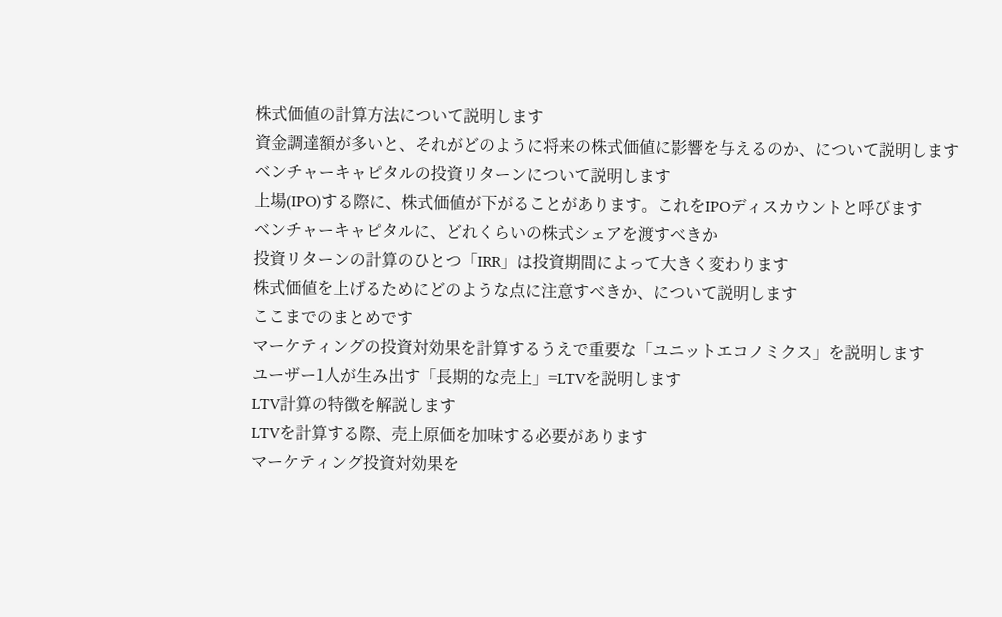株式価値の計算方法について説明します
資金調達額が多いと、それがどのように将来の株式価値に影響を与えるのか、について説明します
ベンチャーキャピタルの投資リターンについて説明します
上場(IPO)する際に、株式価値が下がることがあります。これをIPOディスカウントと呼びます
ベンチャーキャピタルに、どれくらいの株式シェアを渡すべきか
投資リターンの計算のひとつ「IRR」は投資期間によって大きく変わります
株式価値を上げるためにどのような点に注意すべきか、について説明します
ここまでのまとめです
マーケティングの投資対効果を計算するうえで重要な「ユニットエコノミクス」を説明します
ユーザー1人が生み出す「長期的な売上」=LTVを説明します
LTV計算の特徴を解説します
LTVを計算する際、売上原価を加味する必要があります
マーケティング投資対効果を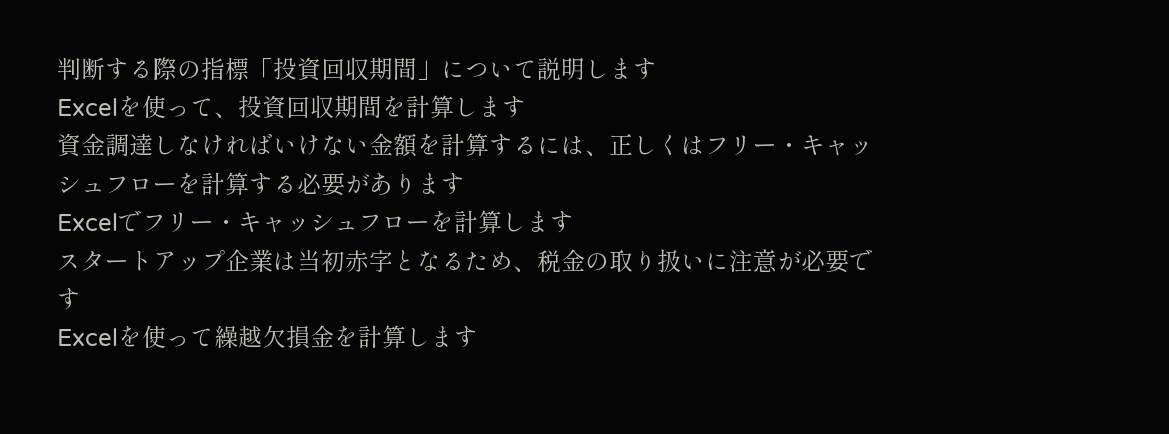判断する際の指標「投資回収期間」について説明します
Excelを使って、投資回収期間を計算します
資金調達しなければいけない金額を計算するには、正しくはフリー・キャッシュフローを計算する必要があります
Excelでフリー・キャッシュフローを計算します
スタートアップ企業は当初赤字となるため、税金の取り扱いに注意が必要です
Excelを使って繰越欠損金を計算します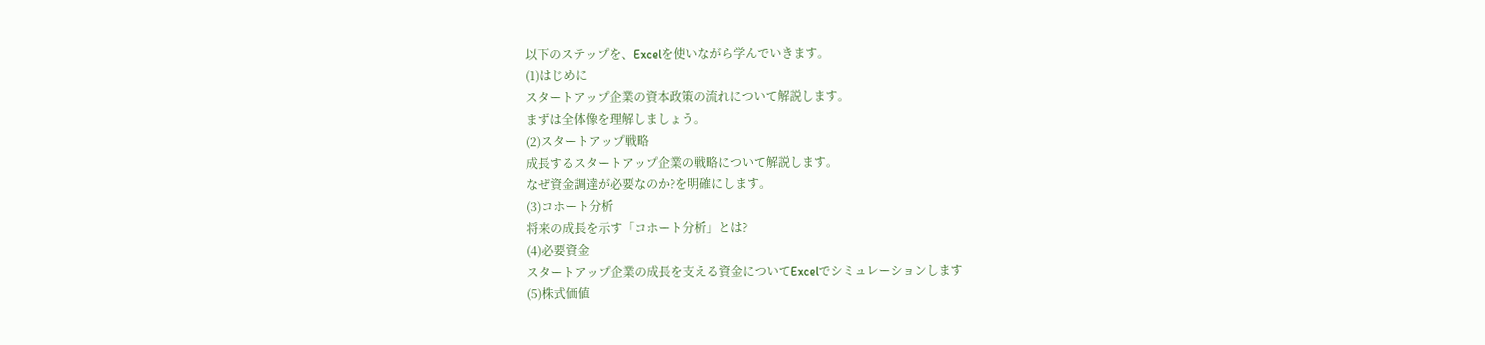以下のステップを、Excelを使いながら学んでいきます。
(1)はじめに
スタートアップ企業の資本政策の流れについて解説します。
まずは全体像を理解しましょう。
(2)スタートアップ戦略
成長するスタートアップ企業の戦略について解説します。
なぜ資金調達が必要なのか?を明確にします。
(3)コホート分析
将来の成長を示す「コホート分析」とは?
(4)必要資金
スタートアップ企業の成長を支える資金についてExcelでシミュレーションします
(5)株式価値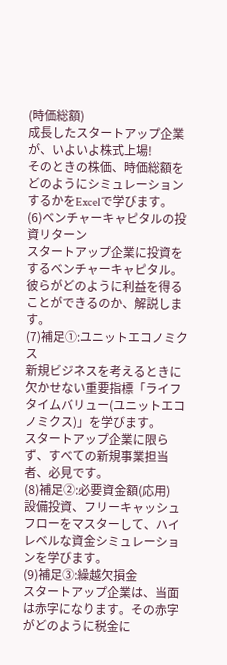(時価総額)
成長したスタートアップ企業が、いよいよ株式上場!
そのときの株価、時価総額をどのようにシミュレーションするかをExcelで学びます。
(6)ベンチャーキャピタルの投資リターン
スタートアップ企業に投資をするベンチャーキャピタル。
彼らがどのように利益を得ることができるのか、解説します。
(7)補足①:ユニットエコノミクス
新規ビジネスを考えるときに欠かせない重要指標「ライフタイムバリュー(ユニットエコノミクス)」を学びます。
スタートアップ企業に限らず、すべての新規事業担当者、必見です。
(8)補足②:必要資金額(応用)
設備投資、フリーキャッシュフローをマスターして、ハイレベルな資金シミュレーションを学びます。
(9)補足③:繰越欠損金
スタートアップ企業は、当面は赤字になります。その赤字がどのように税金に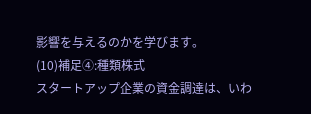影響を与えるのかを学びます。
(10)補足④:種類株式
スタートアップ企業の資金調達は、いわ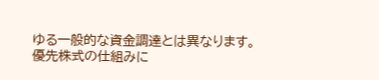ゆる一般的な資金調達とは異なります。
優先株式の仕組みに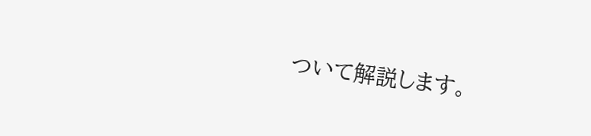ついて解説します。